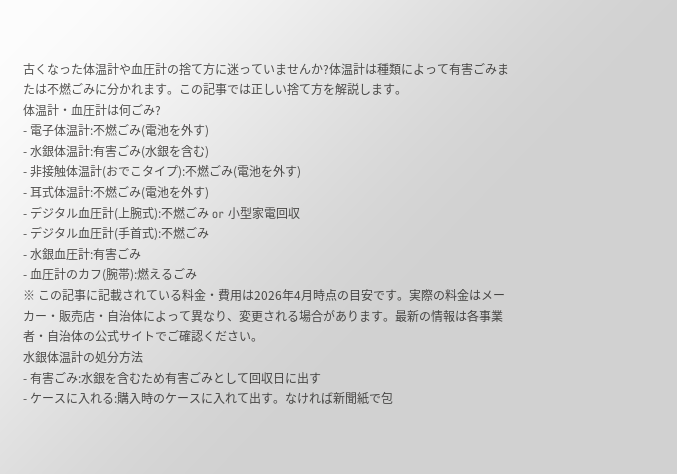古くなった体温計や血圧計の捨て方に迷っていませんか?体温計は種類によって有害ごみまたは不燃ごみに分かれます。この記事では正しい捨て方を解説します。
体温計・血圧計は何ごみ?
- 電子体温計:不燃ごみ(電池を外す)
- 水銀体温計:有害ごみ(水銀を含む)
- 非接触体温計(おでこタイプ):不燃ごみ(電池を外す)
- 耳式体温計:不燃ごみ(電池を外す)
- デジタル血圧計(上腕式):不燃ごみ or 小型家電回収
- デジタル血圧計(手首式):不燃ごみ
- 水銀血圧計:有害ごみ
- 血圧計のカフ(腕帯):燃えるごみ
※ この記事に記載されている料金・費用は2026年4月時点の目安です。実際の料金はメーカー・販売店・自治体によって異なり、変更される場合があります。最新の情報は各事業者・自治体の公式サイトでご確認ください。
水銀体温計の処分方法
- 有害ごみ:水銀を含むため有害ごみとして回収日に出す
- ケースに入れる:購入時のケースに入れて出す。なければ新聞紙で包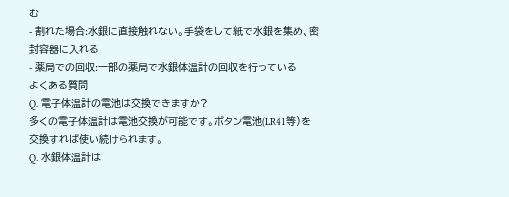む
- 割れた場合:水銀に直接触れない。手袋をして紙で水銀を集め、密封容器に入れる
- 薬局での回収:一部の薬局で水銀体温計の回収を行っている
よくある質問
Q. 電子体温計の電池は交換できますか?
多くの電子体温計は電池交換が可能です。ボタン電池(LR41等)を交換すれば使い続けられます。
Q. 水銀体温計は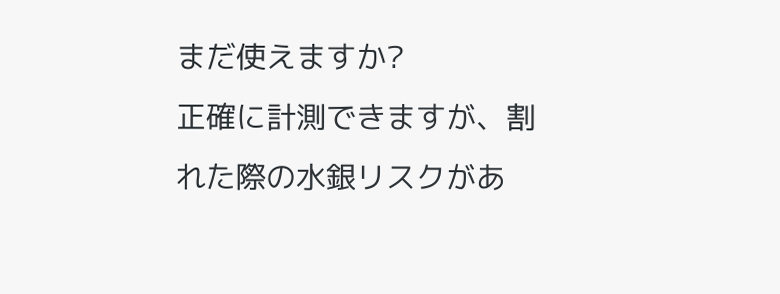まだ使えますか?
正確に計測できますが、割れた際の水銀リスクがあ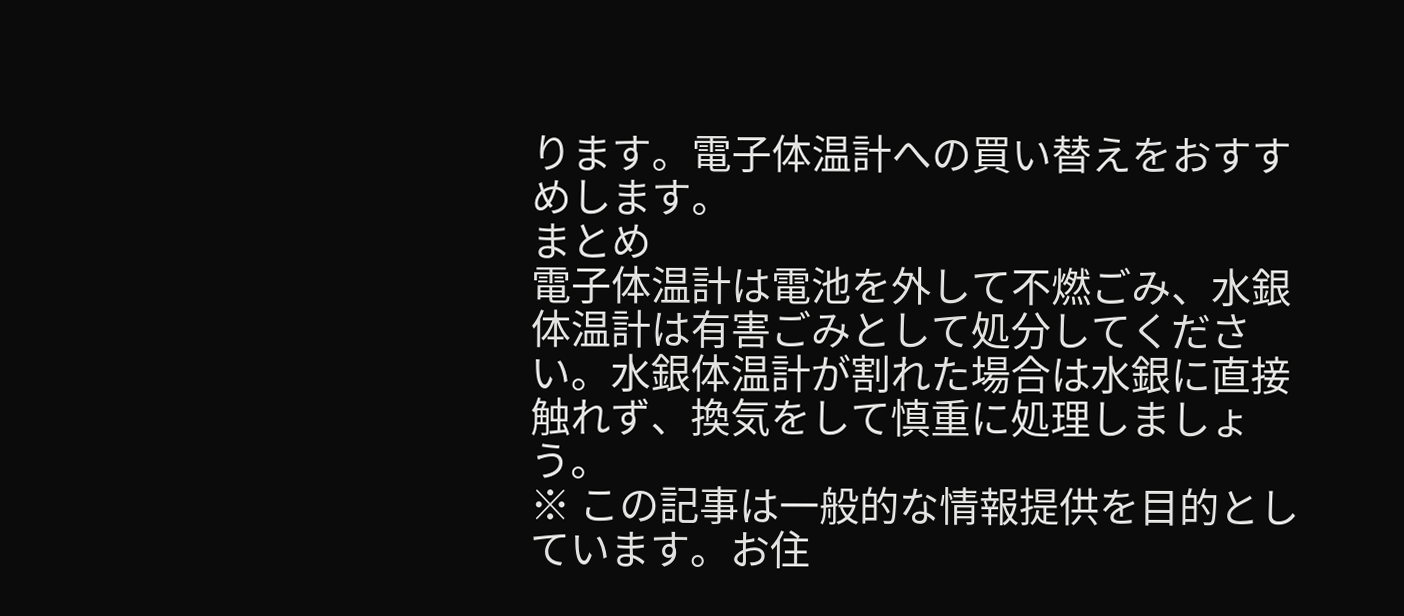ります。電子体温計への買い替えをおすすめします。
まとめ
電子体温計は電池を外して不燃ごみ、水銀体温計は有害ごみとして処分してください。水銀体温計が割れた場合は水銀に直接触れず、換気をして慎重に処理しましょう。
※ この記事は一般的な情報提供を目的としています。お住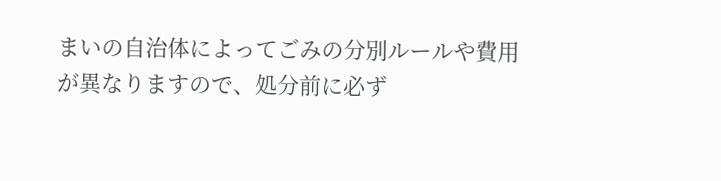まいの自治体によってごみの分別ルールや費用が異なりますので、処分前に必ず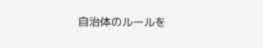自治体のルールを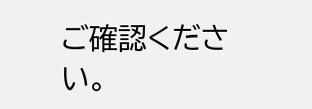ご確認ください。